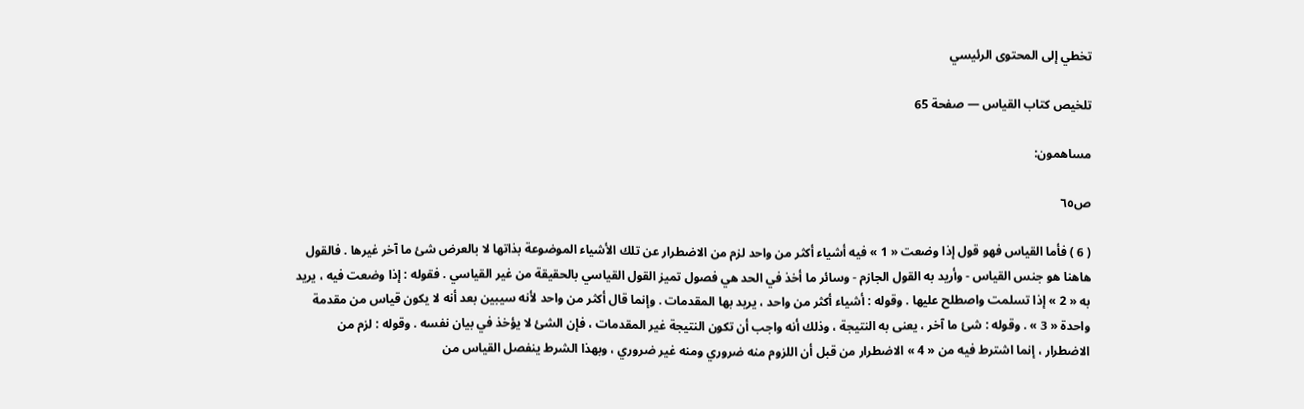تخطي إلى المحتوى الرئيسي

تلخيص كتاب القياس — صفحة 65

مساهمون:

ص٦٥

( 6 ) فأما القياس فهو قول إذا وضعت « 1 » فيه أشياء أكثر من واحد لزم من الاضطرار عن تلك الأشياء الموضوعة بذاتها لا بالعرض شئ ما آخر غيرها . فالقول هاهنا هو جنس القياس - وأريد به القول الجازم - وسائر ما أخذ في الحد هي فصول تميز القول القياسي بالحقيقة من غير القياسي . فقوله : إذا وضعت فيه ، يريد به « 2 » إذا تسلمت واصطلح عليها . وقوله : أشياء أكثر من واحد ، يريد بها المقدمات . وإنما قال أكثر من واحد لأنه سيبين بعد أنه لا يكون قياس من مقدمة واحدة « 3 » . وقوله : شئ ما آخر ، يعنى به النتيجة ، وذلك أنه واجب أن تكون النتيجة غير المقدمات ، فإن الشئ لا يؤخذ في بيان نفسه . وقوله : لزم من الاضطرار ، إنما اشترط فيه من « 4 » الاضطرار من قبل أن اللزوم منه ضروري ومنه غير ضروري ، وبهذا الشرط ينفصل القياس من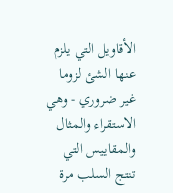الأقاويل التي يلزم عنها الشئ لزوما غير ضروري - وهي الاستقراء والمثال والمقاييس التي تنتج السلب مرة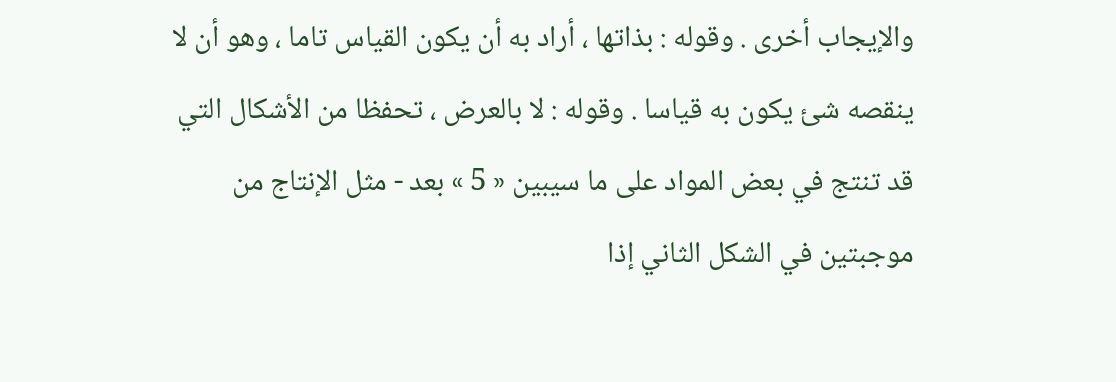والإيجاب أخرى . وقوله : بذاتها ، أراد به أن يكون القياس تاما ، وهو أن لا ينقصه شئ يكون به قياسا . وقوله : لا بالعرض ، تحفظا من الأشكال التي قد تنتج في بعض المواد على ما سيبين « 5 » بعد - مثل الإنتاج من موجبتين في الشكل الثاني إذا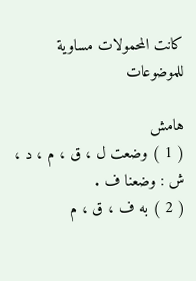كانت المحمولات مساوية للموضوعات

هامش
( 1 ) وضعت ل ، ق ، م ، د ، ش : وضعنا ف .
( 2 ) به ف ، ق ، م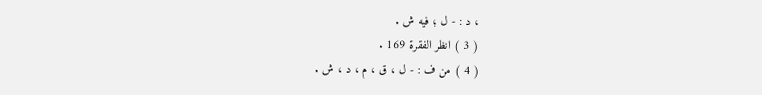، د : - ل ؛ فيه ش .
( 3 ) انظر الفقرة 169 .
( 4 ) من ف : - ل ، ق ، م ، د ، ش .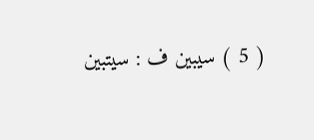( 5 ) سيبين ف : سيتبين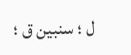ل ؛ سنبين ق ؛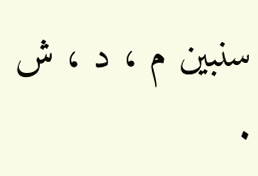سنبين م ، د ، ش .